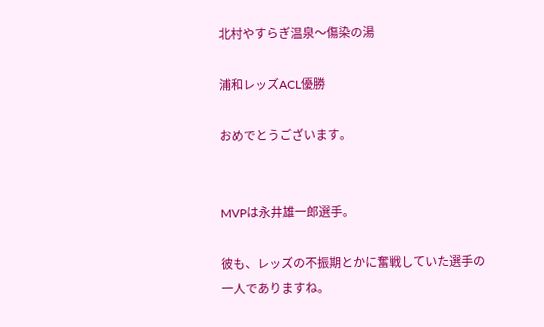北村やすらぎ温泉〜傷染の湯

浦和レッズACL優勝

おめでとうございます。


MVPは永井雄一郎選手。

彼も、レッズの不振期とかに奮戦していた選手の
一人でありますね。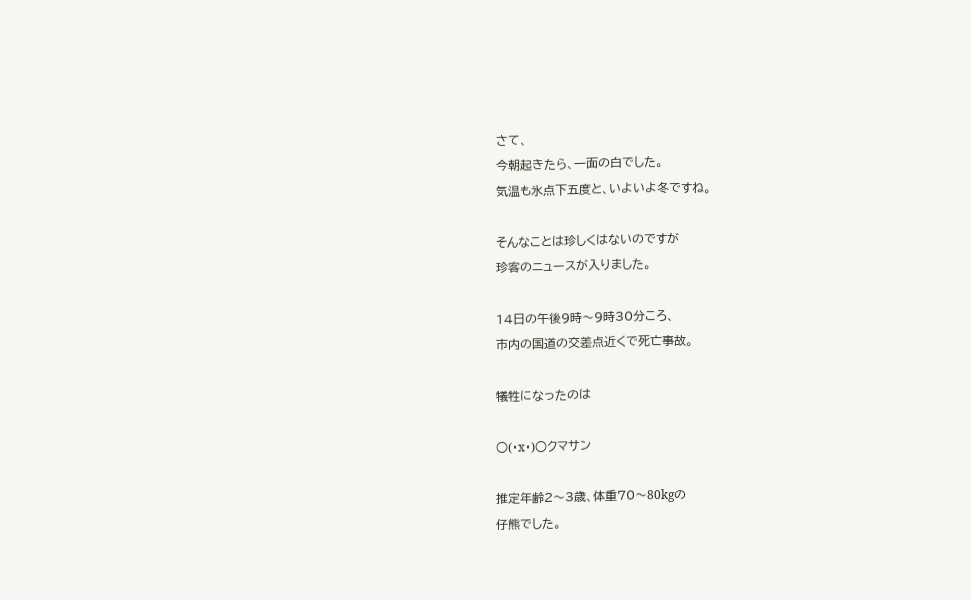さて、
今朝起きたら、一面の白でした。
気温も氷点下五度と、いよいよ冬ですね。

そんなことは珍しくはないのですが
珍客のニュースが入りました。

14日の午後9時〜9時30分ころ、
市内の国道の交差点近くで死亡事故。

犠牲になったのは

○(・x・)○クマサン

推定年齢2〜3歳、体重70〜80kgの
仔熊でした。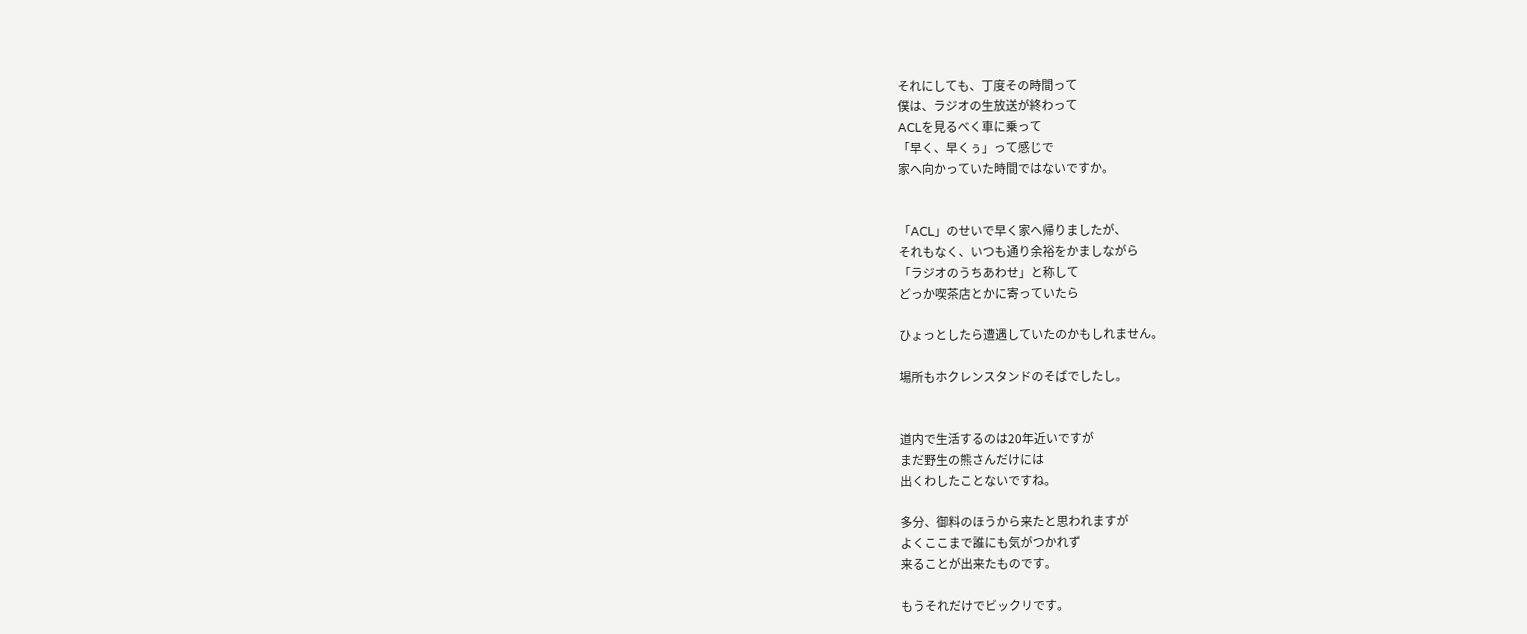それにしても、丁度その時間って
僕は、ラジオの生放送が終わって
ACLを見るべく車に乗って
「早く、早くぅ」って感じで
家へ向かっていた時間ではないですか。


「ACL」のせいで早く家へ帰りましたが、
それもなく、いつも通り余裕をかましながら
「ラジオのうちあわせ」と称して
どっか喫茶店とかに寄っていたら

ひょっとしたら遭遇していたのかもしれません。

場所もホクレンスタンドのそばでしたし。


道内で生活するのは20年近いですが
まだ野生の熊さんだけには
出くわしたことないですね。

多分、御料のほうから来たと思われますが
よくここまで誰にも気がつかれず
来ることが出来たものです。

もうそれだけでビックリです。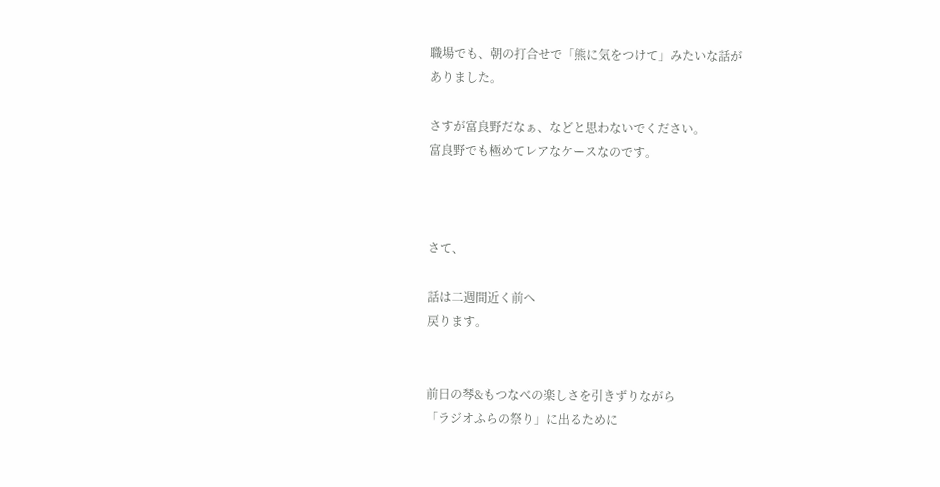職場でも、朝の打合せで「熊に気をつけて」みたいな話が
ありました。

さすが富良野だなぁ、などと思わないでください。
富良野でも極めてレアなケースなのです。



さて、

話は二週間近く前へ
戻ります。


前日の琴&もつなべの楽しさを引きずりながら
「ラジオふらの祭り」に出るために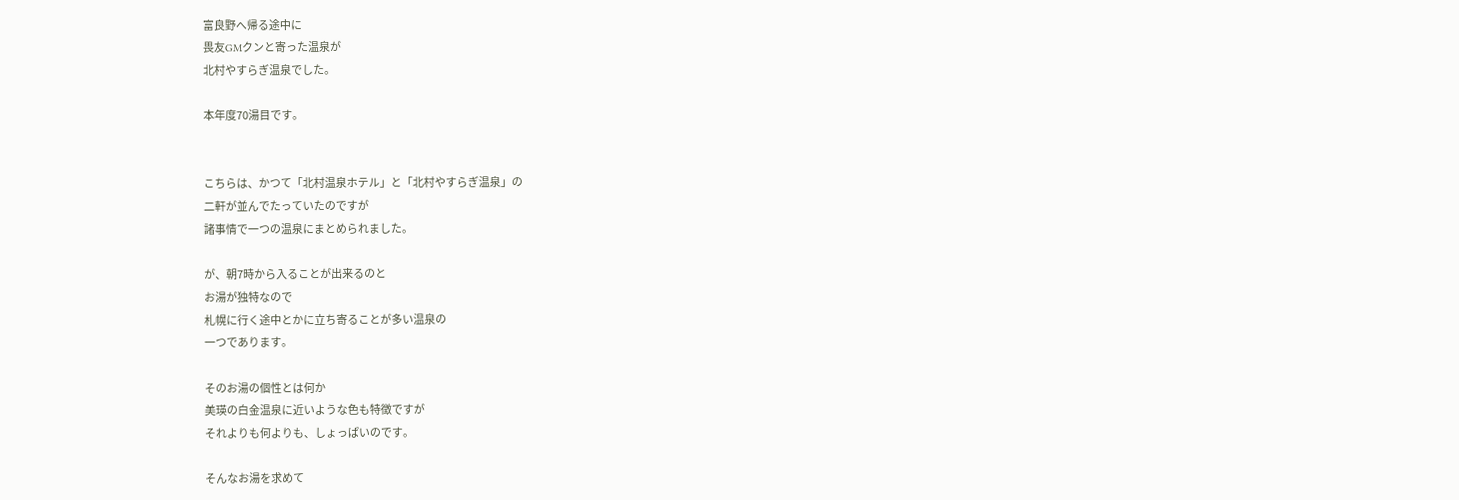富良野へ帰る途中に
畏友GMクンと寄った温泉が
北村やすらぎ温泉でした。

本年度70湯目です。


こちらは、かつて「北村温泉ホテル」と「北村やすらぎ温泉」の
二軒が並んでたっていたのですが
諸事情で一つの温泉にまとめられました。

が、朝7時から入ることが出来るのと
お湯が独特なので
札幌に行く途中とかに立ち寄ることが多い温泉の
一つであります。

そのお湯の個性とは何か
美瑛の白金温泉に近いような色も特徴ですが
それよりも何よりも、しょっぱいのです。

そんなお湯を求めて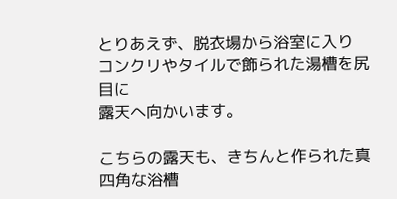とりあえず、脱衣場から浴室に入り
コンクリやタイルで飾られた湯槽を尻目に
露天へ向かいます。

こちらの露天も、きちんと作られた真四角な浴槽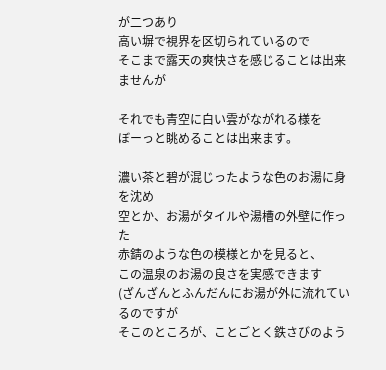が二つあり
高い塀で視界を区切られているので
そこまで露天の爽快さを感じることは出来ませんが

それでも青空に白い雲がながれる様を
ぼーっと眺めることは出来ます。

濃い茶と碧が混じったような色のお湯に身を沈め
空とか、お湯がタイルや湯槽の外壁に作った
赤錆のような色の模様とかを見ると、
この温泉のお湯の良さを実感できます
(ざんざんとふんだんにお湯が外に流れているのですが
そこのところが、ことごとく鉄さびのよう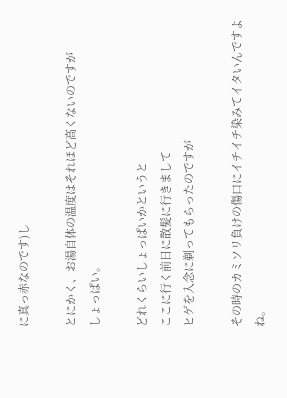に真っ赤なのです)し

とにかく、お湯自体の温度はそれほど高くないのですが
しょっぱい。

どれくらいしょっぱいかというと
ここに行く前日に散髪に行きまして
ヒゲを入念に剃ってもらったのですが

その時のカミソリ負けの傷口にイチイチ染みてイタいんですよね。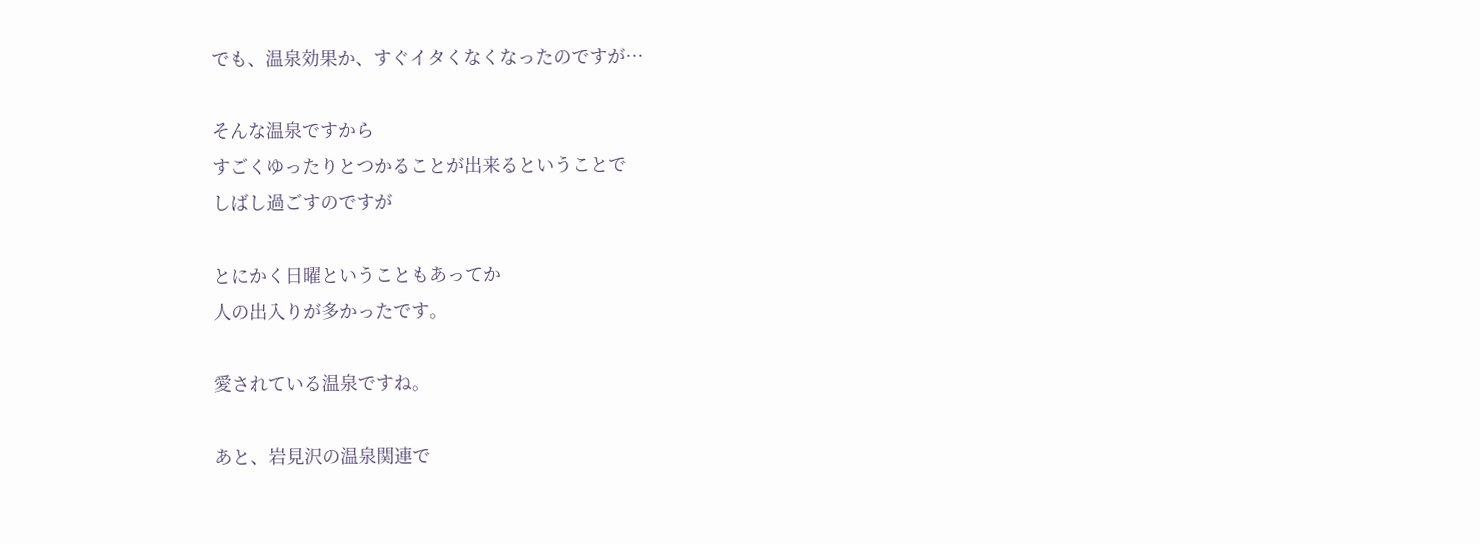でも、温泉効果か、すぐイタくなくなったのですが…

そんな温泉ですから
すごくゆったりとつかることが出来るということで
しばし過ごすのですが

とにかく日曜ということもあってか
人の出入りが多かったです。

愛されている温泉ですね。

あと、岩見沢の温泉関連で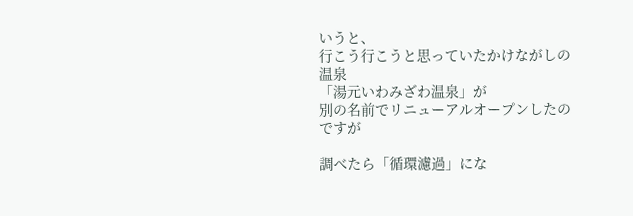いうと、
行こう行こうと思っていたかけながしの温泉
「湯元いわみざわ温泉」が
別の名前でリニューアルオープンしたのですが

調べたら「循環濾過」にな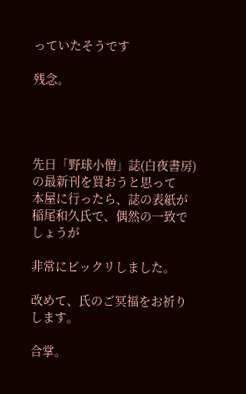っていたそうです

残念。




先日「野球小僧」誌(白夜書房)の最新刊を買おうと思って
本屋に行ったら、誌の表紙が
稲尾和久氏で、偶然の一致でしょうが

非常にビックリしました。

改めて、氏のご冥福をお祈りします。

合掌。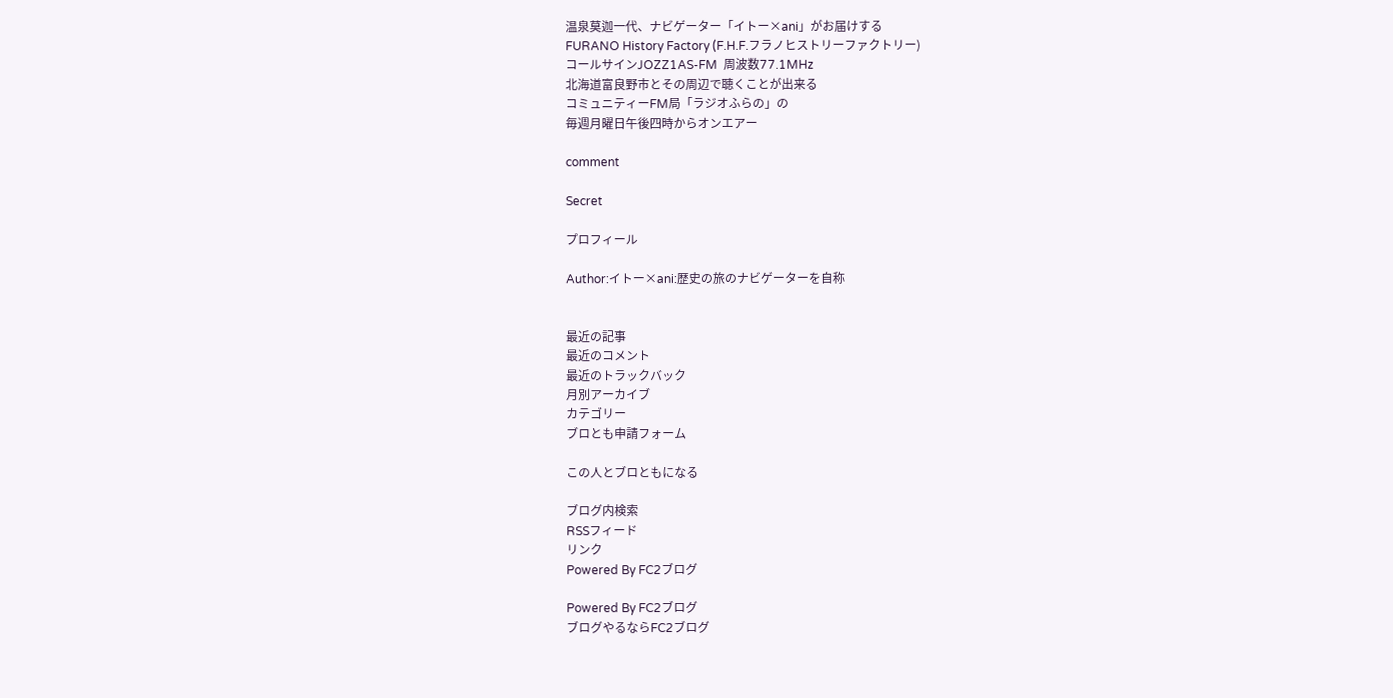温泉莫迦一代、ナビゲーター「イトー×ani」がお届けする
FURANO History Factory (F.H.F.フラノヒストリーファクトリー)
コールサインJOZZ1AS-FM  周波数77.1MHz
北海道富良野市とその周辺で聴くことが出来る
コミュニティーFM局「ラジオふらの」の
毎週月曜日午後四時からオンエアー

comment

Secret

プロフィール

Author:イトー×ani:歴史の旅のナビゲーターを自称


最近の記事
最近のコメント
最近のトラックバック
月別アーカイブ
カテゴリー
ブロとも申請フォーム

この人とブロともになる

ブログ内検索
RSSフィード
リンク
Powered By FC2ブログ

Powered By FC2ブログ
ブログやるならFC2ブログ